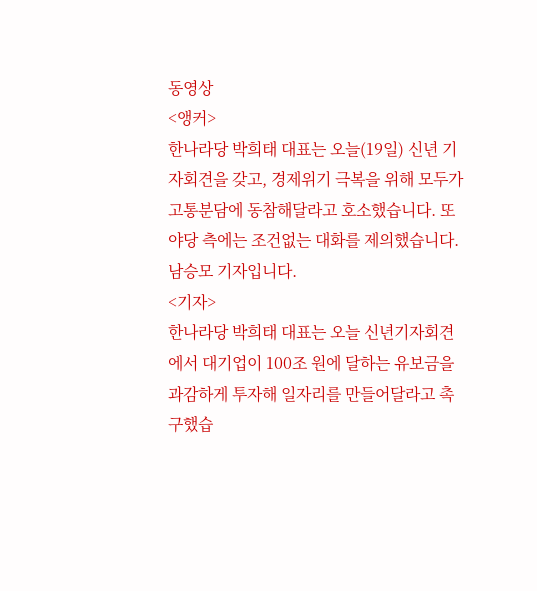동영상
<앵커>
한나라당 박희태 대표는 오늘(19일) 신년 기자회견을 갖고, 경제위기 극복을 위해 모두가 고통분담에 동참해달라고 호소했습니다. 또 야당 측에는 조건없는 대화를 제의했습니다.
남승모 기자입니다.
<기자>
한나라당 박희태 대표는 오늘 신년기자회견에서 대기업이 100조 원에 달하는 유보금을 과감하게 투자해 일자리를 만들어달라고 촉구했습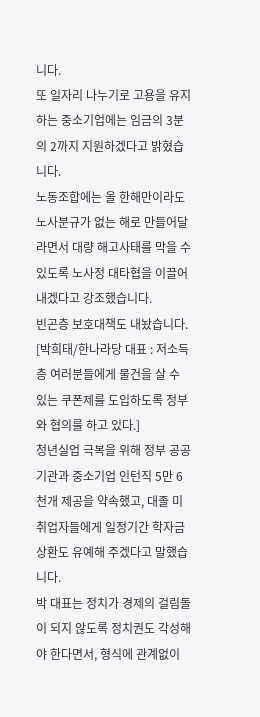니다.
또 일자리 나누기로 고용을 유지하는 중소기업에는 임금의 3분의 2까지 지원하겠다고 밝혔습니다.
노동조합에는 올 한해만이라도 노사분규가 없는 해로 만들어달라면서 대량 해고사태를 막을 수 있도록 노사정 대타협을 이끌어내겠다고 강조했습니다.
빈곤층 보호대책도 내놨습니다.
[박희태/한나라당 대표 : 저소득층 여러분들에게 물건을 살 수 있는 쿠폰제를 도입하도록 정부와 협의를 하고 있다.]
청년실업 극복을 위해 정부 공공기관과 중소기업 인턴직 5만 6천개 제공을 약속했고, 대졸 미취업자들에게 일정기간 학자금 상환도 유예해 주겠다고 말했습니다.
박 대표는 정치가 경제의 걸림돌이 되지 않도록 정치권도 각성해야 한다면서, 형식에 관계없이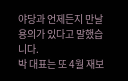야당과 언제든지 만날 용의가 있다고 말했습니다.
박 대표는 또 4월 재보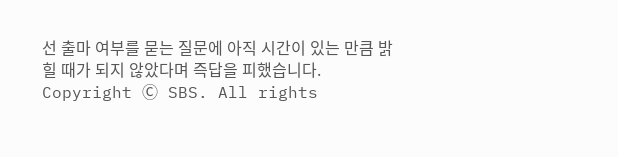선 출마 여부를 묻는 질문에 아직 시간이 있는 만큼 밝힐 때가 되지 않았다며 즉답을 피했습니다.
Copyright Ⓒ SBS. All rights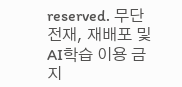reserved. 무단 전재, 재배포 및 AI학습 이용 금지